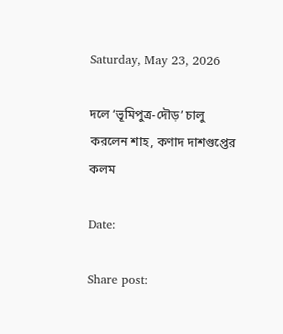Saturday, May 23, 2026

দলে ‘ভূমিপুত্র-দৌড়’ চালু করলেন শাহ, কণাদ দাশগুপ্তের কলম

Date:

Share post: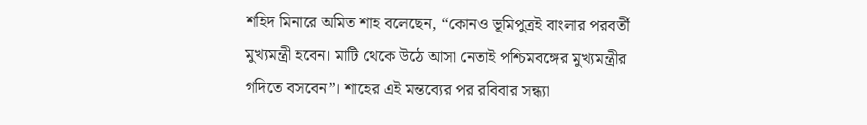শহিদ মিনারে অমিত শাহ বলেছেন, “কোনও ভূমিপুত্রই বাংলার পরবর্তী মুখ্যমন্ত্রী হবেন। মাটি থেকে উঠে আসা নেতাই পশ্চিমবঙ্গের মুখ্যমন্ত্রীর গদিতে বসবেন”। শাহের এই মন্তব্যের পর রবিবার সন্ধ্যা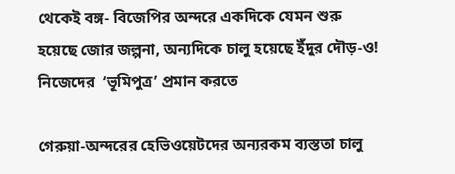থেকেই বঙ্গ- বিজেপির অন্দরে একদিকে যেমন শুরু হয়েছে জোর জল্পনা, অন্যদিকে চালু হয়েছে ইঁদুর দৌড়-ও! নিজেদের  ‘ভূমিপুত্র’ প্রমান করতে

গেরুয়া-অন্দরের হেভিওয়েটদের অন্যরকম ব্যস্ততা চালু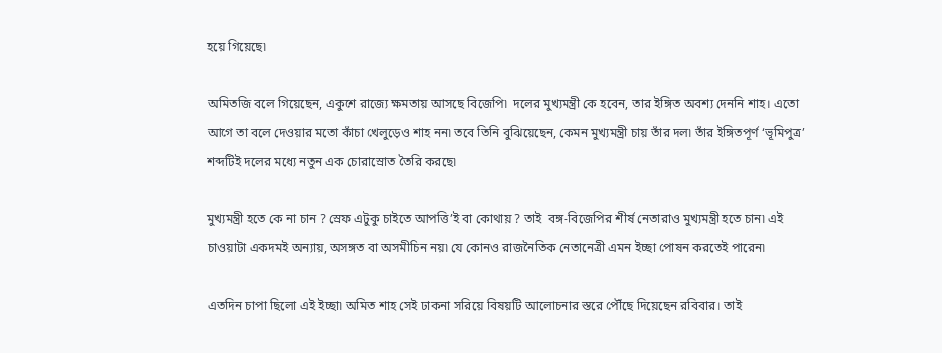হয়ে গিয়েছে৷

অমিতজি বলে গিয়েছেন, একুশে রাজ্যে ক্ষমতায় আসছে বিজেপি৷  দলের মুখ্যমন্ত্রী কে হবেন, তার ইঙ্গিত অবশ্য দেননি শাহ। এতো আগে তা বলে দেওয়ার মতো কাঁচা খেলুড়েও শাহ নন৷ তবে তিনি বুঝিয়েছেন, কেমন মুখ্যমন্ত্রী চায় তাঁর দল৷ তাঁর ইঙ্গিতপূর্ণ ‘ভূমিপুত্র’ শব্দটিই দলের মধ্যে নতুন এক চোরাস্রোত তৈরি করছে৷

মুখ্যমন্ত্রী হতে কে না চান ? স্রেফ এটুকু চাইতে আপত্তি’ই বা কোথায় ? তাই  বঙ্গ-বিজেপির শীর্ষ নেতারাও মুখ্যমন্ত্রী হতে চান৷ এই চাওয়াটা একদমই অন্যায়, অসঙ্গত বা অসমীচিন নয়৷ যে কোনও রাজনৈতিক নেতানেত্রী এমন ইচ্ছা পোষন করতেই পারেন৷

এতদিন চাপা ছিলো এই ইচ্ছা৷ অমিত শাহ সেই ঢাকনা সরিয়ে বিষয়টি আলোচনার স্তরে পৌঁছে দিয়েছেন রবিবার। তাই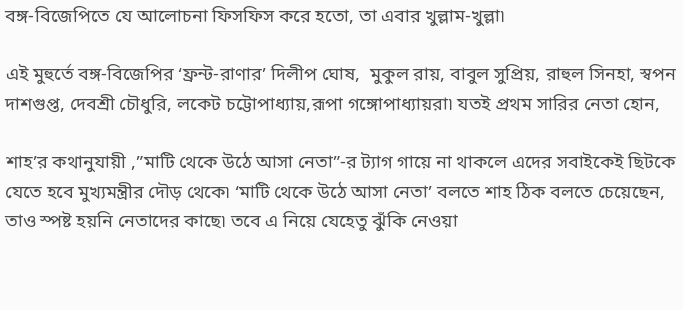বঙ্গ-বিজেপিতে যে আলোচনা ফিসফিস করে হতো, তা এবার খুল্লাম-খুল্লা৷

এই মুহুর্তে বঙ্গ-বিজেপির ‘ফ্রন্ট-রাণার’ দিলীপ ঘোষ,  মুকুল রায়, বাবুল সুপ্রিয়, রাহুল সিনহা, স্বপন দাশগুপ্ত, দেবশ্রী চৌধুরি, লকেট চট্টোপাধ্যায়,রূপা গঙ্গোপাধ্যায়রা৷ যতই প্রথম সারির নেতা হোন,

শাহ’র কথানুযায়ী ,”মাটি থেকে উঠে আসা নেতা”-র ট্যাগ গায়ে না থাকলে এদের সবাইকেই ছিটকে যেতে হবে মুখ্যমন্ত্রীর দৌড় থেকে৷ ‘মাটি থেকে উঠে আসা নেতা’ বলতে শাহ ঠিক বলতে চেয়েছেন, তাও স্পষ্ট হয়নি নেতাদের কাছে৷ তবে এ নিয়ে যেহেতু ঝুঁকি নেওয়া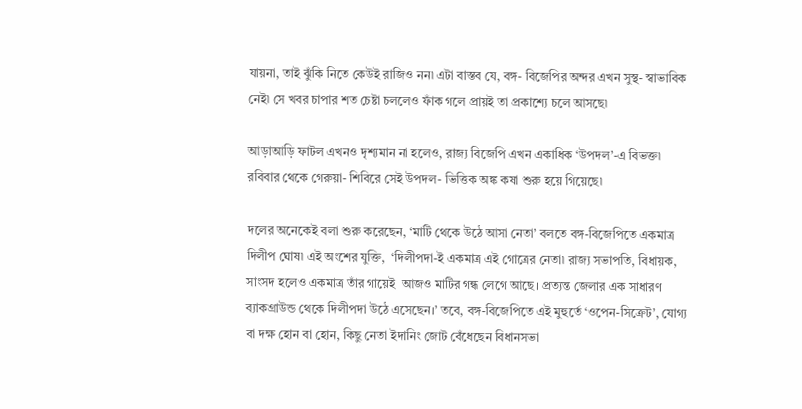যায়না, তাই ঝুঁকি নিতে কেউই রাজিও নন৷ এটা বাস্তব যে, বঙ্গ- বিজেপির অন্দর এখন সুস্থ- স্বাভাবিক নেই৷ সে খবর চাপার শত চেষ্টা চললেও ফাঁক গলে প্রায়ই তা প্রকাশ্যে চলে আসছে৷

আড়াআড়ি ফাটল এখনও দৃশ্যমান না হলেও, রাজ্য বিজেপি এখন একাধিক ‘উপদল’-এ বিভক্ত৷  রবিবার থেকে গেরুয়া- শিবিরে সেই উপদল- ভিত্তিক অঙ্ক কষা শুরু হয়ে গিয়েছে৷

দলের অনেকেই বলা শুরু করেছেন, ‘মাটি থেকে উঠে আসা নেতা’ বলতে বঙ্গ-বিজেপিতে একমাত্র  দিলীপ ঘোষ৷ এই অংশের যুক্তি,  ‘দিলীপদা-ই একমাত্র এই গোত্রের নেতা৷ রাজ্য সভাপতি, বিধায়ক, সাংসদ হলেও একমাত্র তাঁর গায়েই  আজও মাটির গন্ধ লেগে আছে। প্রত্যন্ত জেলার এক সাধারণ ব্যাকগ্রাউন্ড থেকে দিলীপদা উঠে এসেছেন।’ তবে, বঙ্গ-বিজেপিতে এই মুহুর্তে ‘ওপেন-সিক্রেট’, যোগ্য বা দক্ষ হোন বা হোন, কিছু নেতা ইদানিং জোট বেঁধেছেন বিধানসভা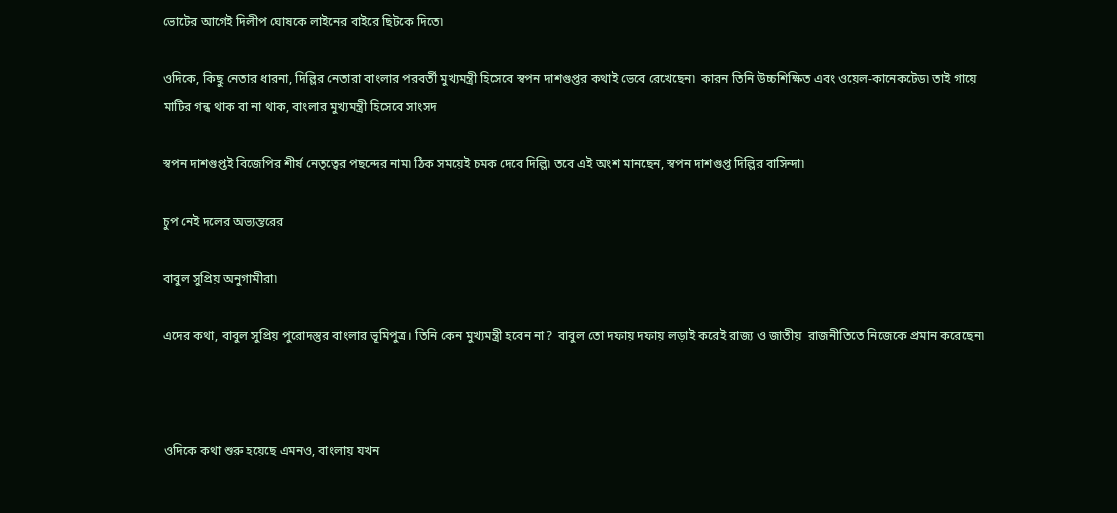ভোটের আগেই দিলীপ ঘোষকে লাইনের বাইরে ছিটকে দিতে৷

ওদিকে, কিছু নেতার ধারনা, দিল্লির নেতারা বাংলার পরবর্তী মুখ্যমন্ত্রী হিসেবে স্বপন দাশগুপ্তর কথাই ভেবে রেখেছেন৷  কারন তিনি উচ্চশিক্ষিত এবং ওয়েল-কানেকটেড৷ তাই গায়ে মাটির গন্ধ থাক বা না থাক, বাংলার মুখ্যমন্ত্রী হিসেবে সাংসদ

স্বপন দাশগুপ্তই বিজেপির শীর্ষ নেতৃত্বের পছন্দের নাম৷ ঠিক সময়েই চমক দেবে দিল্লি৷ তবে এই অংশ মানছেন, স্বপন দাশগুপ্ত দিল্লির বাসিন্দা৷

চুপ নেই দলের অভ্যন্তরের

বাবুল সুপ্রিয় অনুগামীরা৷

এদের কথা, বাবুল সুপ্রিয় পুরোদস্তুর বাংলার ভূমিপুত্র। তিনি কেন মুখ্যমন্ত্রী হবেন না?  বাবুল তো দফায় দফায় লড়াই করেই রাজ্য ও জাতীয়  রাজনীতিতে নিজেকে প্রমান করেছেন৷



ওদিকে কথা শুরু হয়েছে এমনও, বাংলায় যখন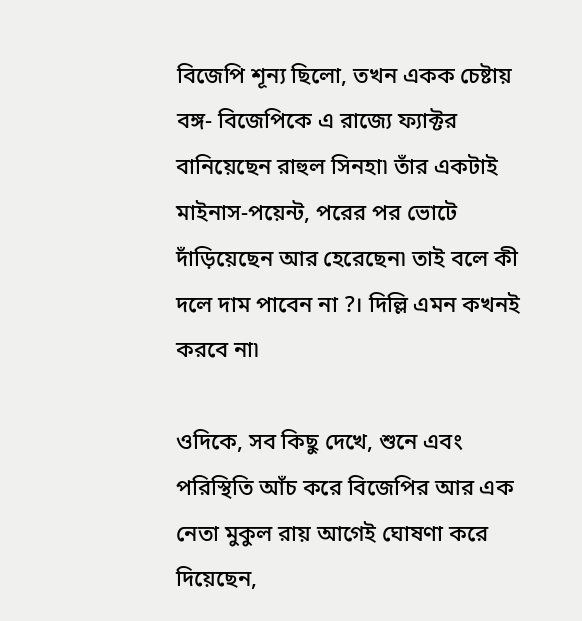বিজেপি শূন্য ছিলো, তখন একক চেষ্টায় বঙ্গ- বিজেপিকে এ রাজ্যে ফ্যাক্টর বানিয়েছেন রাহুল সিনহা৷ তাঁর একটাই মাইনাস-পয়েন্ট, পরের পর ভোটে দাঁড়িয়েছেন আর হেরেছেন৷ তাই বলে কী দলে দাম পাবেন না ?। দিল্লি এমন কখনই করবে না৷

ওদিকে, সব কিছু দেখে, শুনে এবং পরিস্থিতি আঁচ করে বিজেপির আর এক নেতা মুকুল রায় আগেই ঘোষণা করে দিয়েছেন,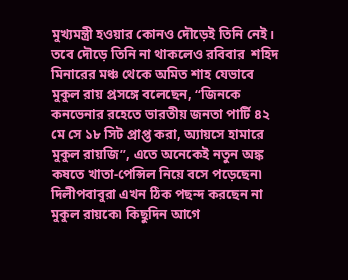মুখ্যমন্ত্রী হওয়ার কোনও দৌড়েই তিনি নেই। তবে দৌড়ে তিনি না থাকলেও রবিবার  শহিদ মিনারের মঞ্চ থেকে অমিত শাহ যেভাবে মুকুল রায় প্রসঙ্গে বলেছেন, “জিনকে কনভেনার রহেতে ভারতীয় জনতা পার্টি ৪২ মে সে ১৮ সিট প্রাপ্ত করা, অ্যায়সে হামারে মুকুল রায়জি”, এতে অনেকেই নতুন অঙ্ক কষতে খাতা-পেন্সিল নিয়ে বসে পড়েছেন৷ দিলীপবাবুরা এখন ঠিক পছন্দ করছেন না মুকুল রায়কে৷ কিছুদিন আগে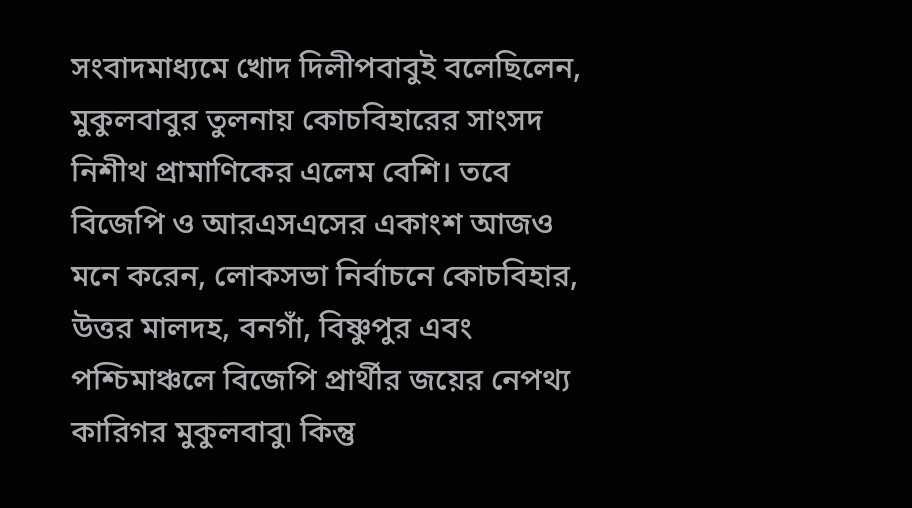সংবাদমাধ্যমে খোদ দিলীপবাবুই বলেছিলেন, মুকুলবাবুর তুলনায় কোচবিহারের সাংসদ নিশীথ প্রামাণিকের এলেম বেশি। তবে বিজেপি ও আরএসএসের একাংশ আজও মনে করেন, লোকসভা নির্বাচনে কোচবিহার, উত্তর মালদহ, বনগাঁ, বিষ্ণুপুর এবং পশ্চিমাঞ্চলে বিজেপি প্রার্থীর জয়ের নেপথ্য কারিগর মুকুলবাবু৷ কিন্তু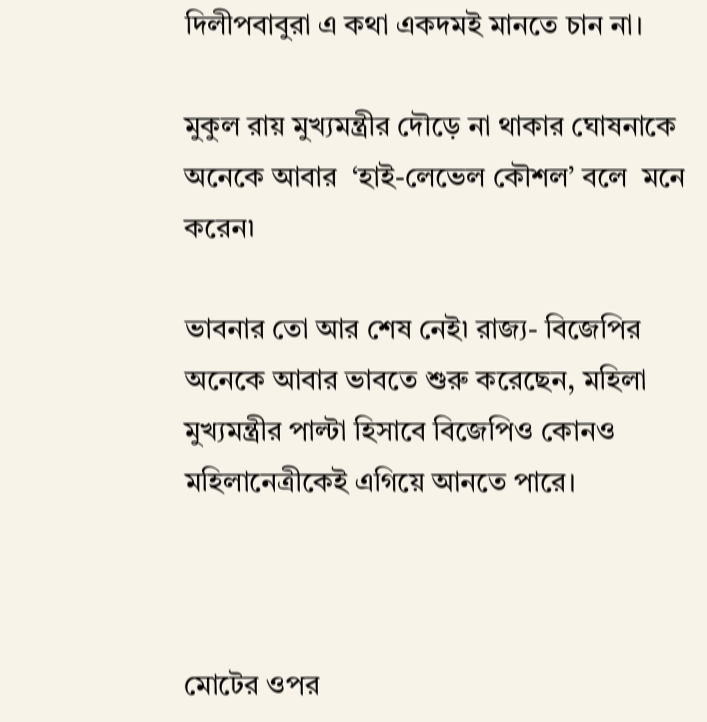দিলীপবাবুরা এ কথা একদমই মানতে চান না।

মুকুল রায় মুখ্যমন্ত্রীর দৌড়ে না থাকার ঘোষনাকে অনেকে আবার  ‘হাই-লেভেল কৌশল’ বলে  মনে করেন৷

ভাবনার তো আর শেষ নেই৷ রাজ্য- বিজেপির অনেকে আবার ভাবতে শুরু করেছেন, মহিলা মুখ্যমন্ত্রীর পাল্টা হিসাবে বিজেপিও কোনও মহিলানেত্রীকেই এগিয়ে আনতে পারে।



মোটের ওপর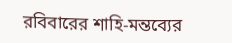রবিবারের শাহি-মন্তব্যের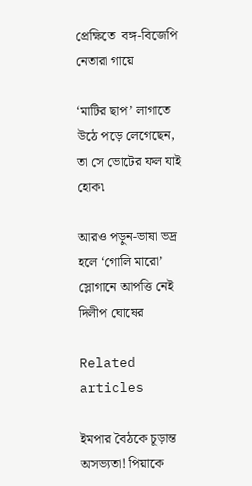প্রেক্ষিতে  বঙ্গ-বিজেপি নেতারা গায়ে

‘মাটির ছাপ’ লাগাতে উঠে পড়ে লেগেছেন, তা সে ভোটের ফল যাই হোক৷

আরও পড়ুন-ভাষা ভদ্র হলে ‘গোলি মারো’ স্লোগানে আপত্তি নেই দিলীপ ঘোষের

Related articles

ইমপার বৈঠকে চূড়ান্ত অসভ্যতা! পিয়াকে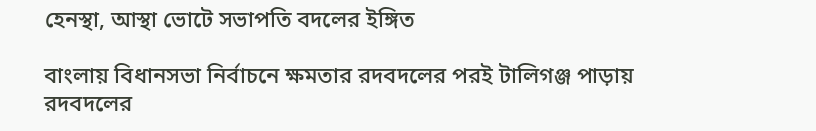হেনস্থা, আস্থা ভোটে সভাপতি বদলের ইঙ্গিত

বাংলায় বিধানসভা নির্বাচনে ক্ষমতার রদবদলের পরই টালিগঞ্জ পাড়ায় রদবদলের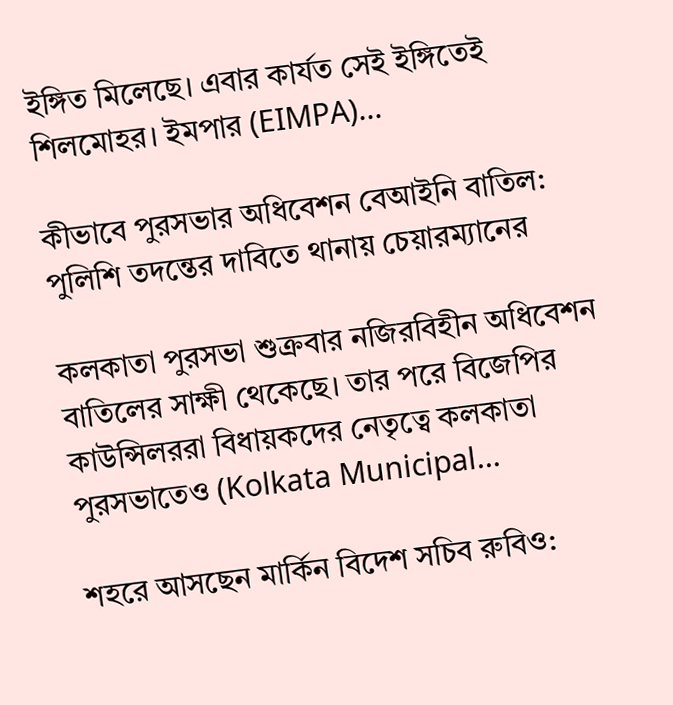ইঙ্গিত মিলেছে। এবার কার্যত সেই ইঙ্গিতেই শিলমোহর। ইমপার (EIMPA)...

কীভাবে পুরসভার অধিবেশন বেআইনি বাতিল: পুলিশি তদন্তের দাবিতে থানায় চেয়ারম্যানের

কলকাতা পুরসভা শুক্রবার নজিরবিহীন অধিবেশন বাতিলের সাক্ষী থেকেছে। তার পরে বিজেপির কাউন্সিলররা বিধায়কদের নেতৃত্বে কলকাতা পুরসভাতেও (Kolkata Municipal...

শহরে আসছেন মার্কিন বিদেশ সচিব রুবিও: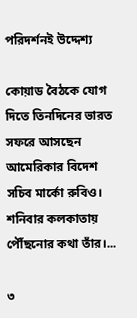পরিদর্শনই উদ্দেশ্য

কোয়াড বৈঠকে যোগ দিতে তিনদিনের ভারত সফরে আসছেন আমেরিকার বিদেশ সচিব মার্কো রুবিও। শনিবার কলকাতায় পৌঁছনোর কথা তাঁর।...

৩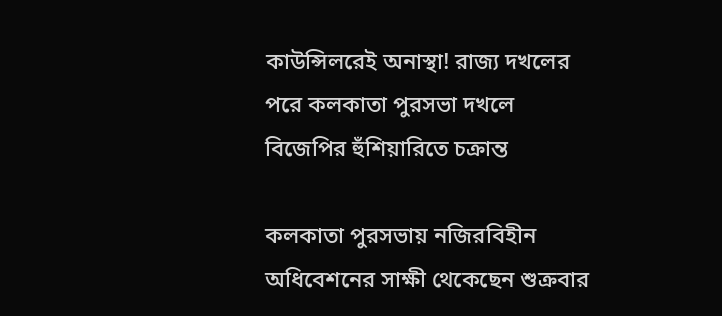কাউন্সিলরেই অনাস্থা! রাজ্য দখলের পরে কলকাতা পুরসভা দখলে বিজেপির হুঁশিয়ারিতে চক্রান্ত

কলকাতা পুরসভায় নজিরবিহীন অধিবেশনের সাক্ষী থেকেছেন শুক্রবার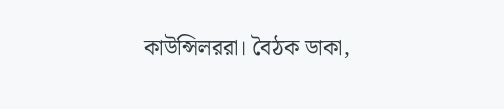কাউন্সিলররা। বৈঠক ডাকা,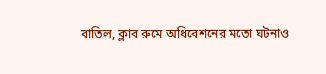বাতিল, ক্লাব রুমে অধিবেশনের মতো ঘটনাও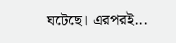ঘটেছে। এরপরই...